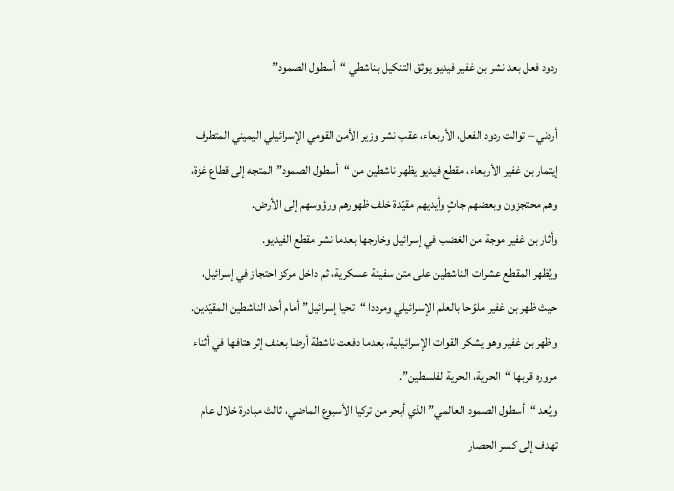ردود فعل بعد نشر بن غفير فيديو يوثق التنكيل بناشطي “أسطول الصمود”

أردني – توالت ردود الفعل، الأربعاء، عقب نشر وزير الأمن القومي الإسرائيلي اليميني المتطرف إيتمار بن غفير الأربعاء، مقطع فيديو يظهر ناشطين من “أسطول الصمود” المتجه إلى قطاع غزة، وهم محتجزون وبعضهم جاثٍ وأيديهم مقيّدة خلف ظهورهم ورؤوسهم إلى الأرض.
وأثار بن غفير موجة من الغضب في إسرائيل وخارجها بعدما نشر مقطع الفيديو.
ويُظهر المقطع عشرات الناشطين على متن سفينة عسكرية، ثم داخل مركز احتجاز في إسرائيل، حيث ظهر بن غفير ملوّحا بالعلم الإسرائيلي ومرددا “تحيا إسرائيل” أمام أحد الناشطين المقيّدين.
وظهر بن غفير وهو يشكر القوات الإسرائيلية، بعدما دفعت ناشطة أرضا بعنف إثر هتافها في أثناء مروره قربها “الحرية، الحرية لفلسطين”.
ويُعد “أسطول الصمود العالمي” الذي أبحر من تركيا الأسبوع الماضي، ثالث مبادرة خلال عام تهدف إلى كسر الحصار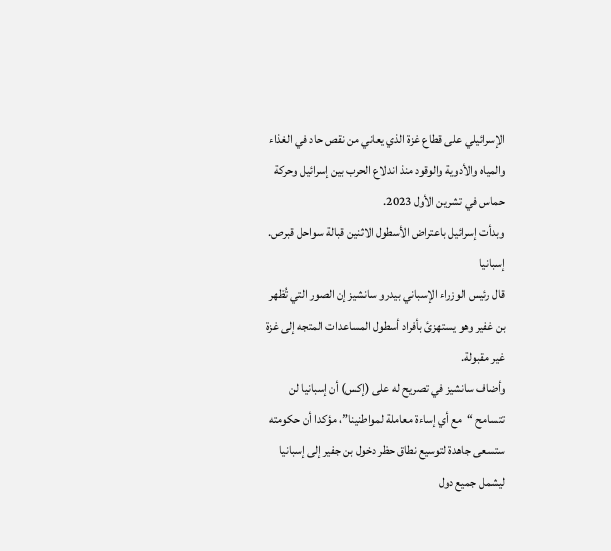الإسرائيلي على قطاع غزة الذي يعاني من نقص حاد في الغذاء والمياه والأدوية والوقود منذ اندلاع الحرب بين إسرائيل وحركة حماس في تشرين الأول 2023.
وبدأت إسرائيل باعتراض الأسطول الاثنين قبالة سواحل قبرص.
إسبانيا
قال رئيس الوزراء الإسباني بيدرو سانشيز إن الصور التي تُظهر بن غفير وهو يستهزئ بأفراد أسطول المساعدات المتجه إلى غزة غير مقبولة.
وأضاف سانشيز في تصريح له على (إكس) أن إسبانيا لن تتسامح “مع أي إساءة معاملة لمواطنينا”، مؤكدا أن حكومته ستسعى جاهدة لتوسيع نطاق حظر دخول بن جفير إلى إسبانيا ليشمل جميع دول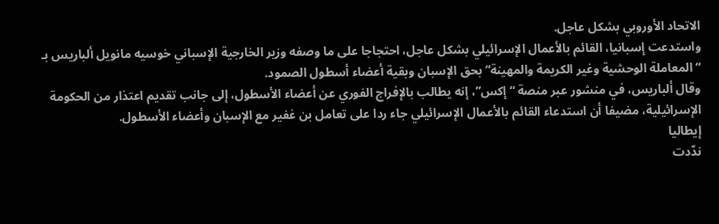الاتحاد الأوروبي بشكل عاجل.
واستدعت إسبانيا، القائم بالأعمال الإسرائيلي بشكل عاجل، احتجاجا على ما وصفه وزير الخارجية الإسباني خوسيه مانويل ألباريس بـ “المعاملة الوحشية وغير الكريمة والمهينة” بحق الإسبان وبقية أعضاء أسطول الصمود.
وقال ألباريس، في منشور عبر منصة “إكس”، إنه يطالب بالإفراج الفوري عن أعضاء الأسطول، إلى جانب تقديم اعتذار من الحكومة الإسرائيلية، مضيفا أن استدعاء القائم بالأعمال الإسرائيلي جاء ردا على تعامل بن غفير مع الإسبان وأعضاء الأسطول.
إيطاليا
ندّدت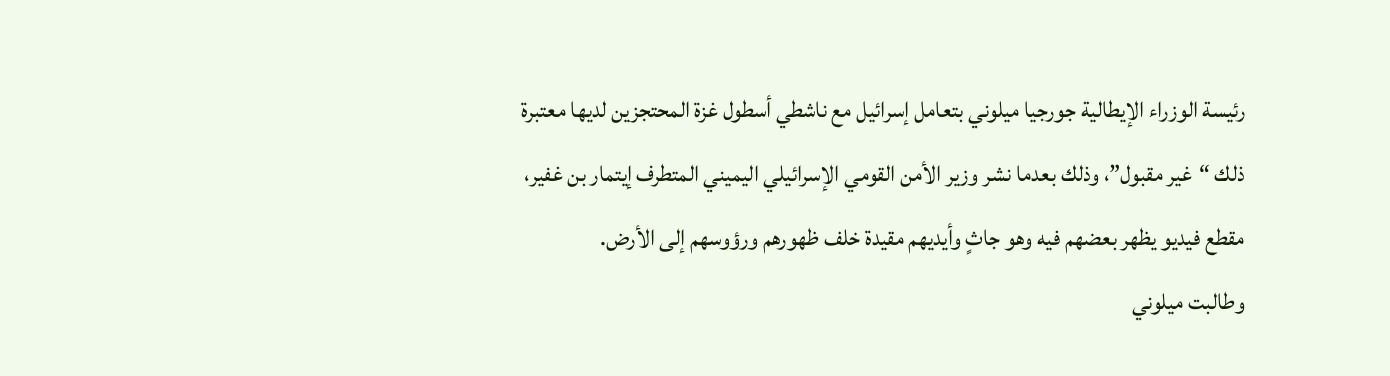رئيسة الوزراء الإيطالية جورجيا ميلوني بتعامل إسرائيل مع ناشطي أسطول غزة المحتجزين لديها معتبرة ذلك “غير مقبول”، وذلك بعدما نشر وزير الأمن القومي الإسرائيلي اليميني المتطرف إيتمار بن غفير، مقطع فيديو يظهر بعضهم فيه وهو جاثٍ وأيديهم مقيدة خلف ظهورهم ورؤوسهم إلى الأرض.
وطالبت ميلوني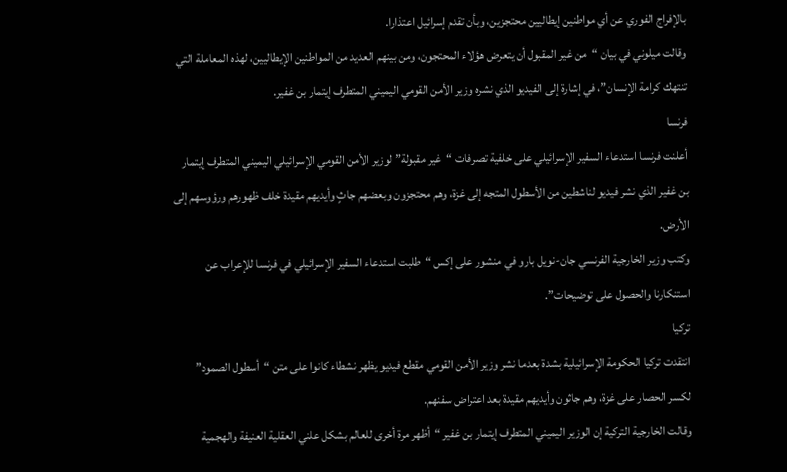بالإفراج الفوري عن أي مواطنين إيطاليين محتجزين، وبأن تقدم إسرائيل اعتذارا.
وقالت ميلوني في بيان “من غير المقبول أن يتعرض هؤلاء المحتجون، ومن بينهم العديد من المواطنين الإيطاليين، لهذه المعاملة التي تنتهك كرامة الإنسان”، في إشارة إلى الفيديو الذي نشره وزير الأمن القومي اليميني المتطرف إيتمار بن غفير.
فرنسا
أعلنت فرنسا استدعاء السفير الإسرائيلي على خلفية تصرفات “غير مقبولة” لوزير الأمن القومي الإسرائيلي اليميني المتطرف إيتمار بن غفير الذي نشر فيديو لناشطين من الأسطول المتجه إلى غزة، وهم محتجزون وبعضهم جاثٍ وأيديهم مقيدة خلف ظهورهم ورؤوسهم إلى الأرض.
وكتب وزير الخارجية الفرنسي جان-نويل بارو في منشور على إكس “طلبت استدعاء السفير الإسرائيلي في فرنسا للإعراب عن استنكارنا والحصول على توضيحات”.
تركيا
انتقدت تركيا الحكومة الإسرائيلية بشدة بعدما نشر وزير الأمن القومي مقطع فيديو يظهر نشطاء كانوا على متن “أسطول الصمود” لكسر الحصار على غزة، وهم جاثون وأيديهم مقيدة بعد اعتراض سفنهم.
وقالت الخارجية التركية إن الوزير اليميني المتطرف إيتمار بن غفير “أظهر مرة أخرى للعالم بشكل علني العقلية العنيفة والهجمية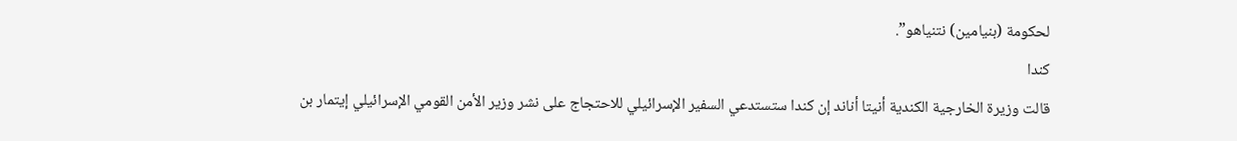لحكومة (بنيامين) نتنياهو”.
كندا
قالت وزيرة الخارجية الكندية أنيتا أناند إن كندا ستستدعي السفير الإسرائيلي للاحتجاج على نشر وزير الأمن القومي الإسرائيلي إيتمار بن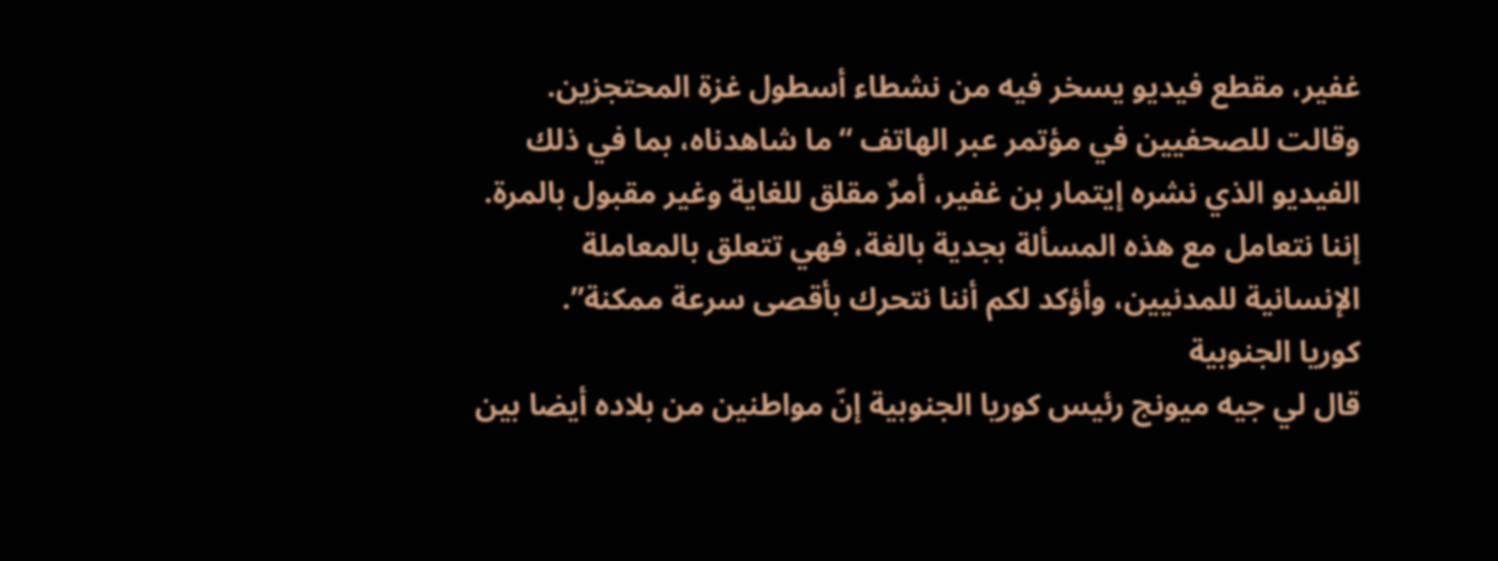غفير، مقطع فيديو يسخر فيه من نشطاء أسطول غزة المحتجزين.
وقالت للصحفيين في مؤتمر عبر الهاتف “ما شاهدناه، بما في ذلك الفيديو الذي نشره إيتمار بن غفير، أمرٌ مقلق للغاية وغير مقبول بالمرة. إننا نتعامل مع هذه المسألة بجدية بالغة، فهي تتعلق بالمعاملة الإنسانية للمدنيين، وأؤكد لكم أننا نتحرك بأقصى سرعة ممكنة”.
كوريا الجنوبية
قال لي جيه ميونج رئيس كوريا الجنوبية إنّ مواطنين من بلاده أيضا بين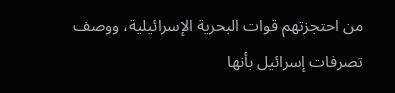من احتجزتهم قوات البحرية الإسرائيلية، ووصف تصرفات إسرائيل بأنها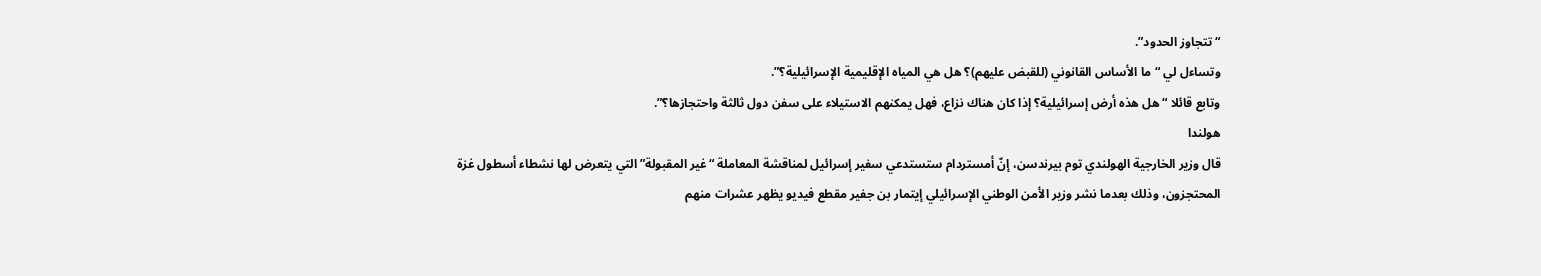“تتجاوز الحدود”.
وتساءل لي “ما الأساس القانوني (للقبض عليهم)؟ هل هي المياه الإقليمية الإسرائيلية؟”.
وتابع قائلا “هل هذه أرض إسرائيلية؟ إذا كان هناك نزاع، فهل يمكنهم الاستيلاء على سفن دول ثالثة واحتجازها؟”.
هولندا
قال وزير الخارجية الهولندي توم بيرندسن، إنّ أمستردام ستستدعي سفير إسرائيل لمناقشة المعاملة “غير المقبولة” التي يتعرض لها نشطاء أسطول غزة المحتجزون، وذلك بعدما نشر وزير الأمن الوطني الإسرائيلي إيتمار بن جفير مقطع فيديو يظهر عشرات منهم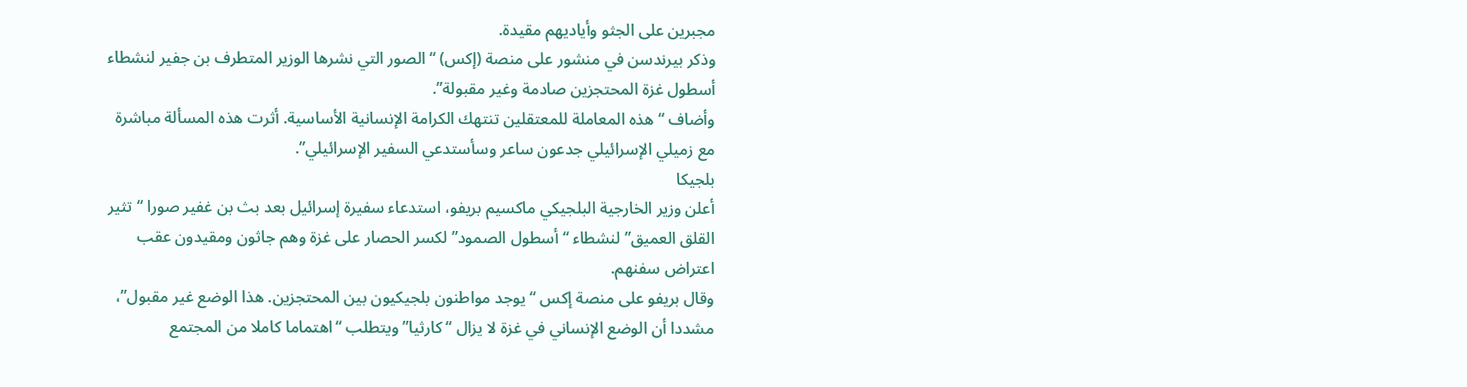مجبرين على الجثو وأياديهم مقيدة.
وذكر بيرندسن في منشور على منصة (إكس) “الصور التي نشرها الوزير المتطرف بن جفير لنشطاء أسطول غزة المحتجزين صادمة وغير مقبولة”.
وأضاف “هذه المعاملة للمعتقلين تنتهك الكرامة الإنسانية الأساسية. أثرت هذه المسألة مباشرة مع زميلي الإسرائيلي جدعون ساعر وسأستدعي السفير الإسرائيلي”.
بلجيكا
أعلن وزير الخارجية البلجيكي ماكسيم بريفو، استدعاء سفيرة إسرائيل بعد بث بن غفير صورا “تثير القلق العميق” لنشطاء “أسطول الصمود” لكسر الحصار على غزة وهم جاثون ومقيدون عقب اعتراض سفنهم.
وقال بريفو على منصة إكس “يوجد مواطنون بلجيكيون بين المحتجزين. هذا الوضع غير مقبول”، مشددا أن الوضع الإنساني في غزة لا يزال “كارثيا” ويتطلب “اهتماما كاملا من المجتمع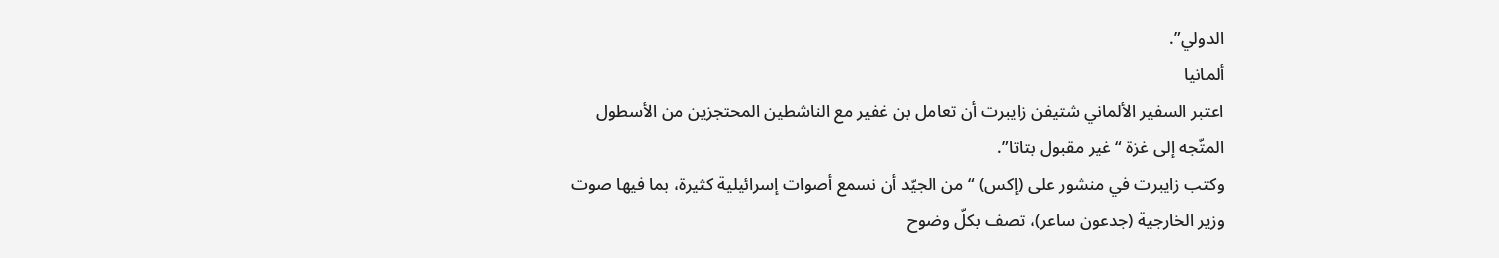الدولي”.
ألمانيا
اعتبر السفير الألماني شتيفن زايبرت أن تعامل بن غفير مع الناشطين المحتجزين من الأسطول المتّجه إلى غزة “غير مقبول بتاتا”.
وكتب زايبرت في منشور على (إكس) “من الجيّد أن نسمع أصوات إسرائيلية كثيرة، بما فيها صوت وزير الخارجية (جدعون ساعر)، تصف بكلّ وضوح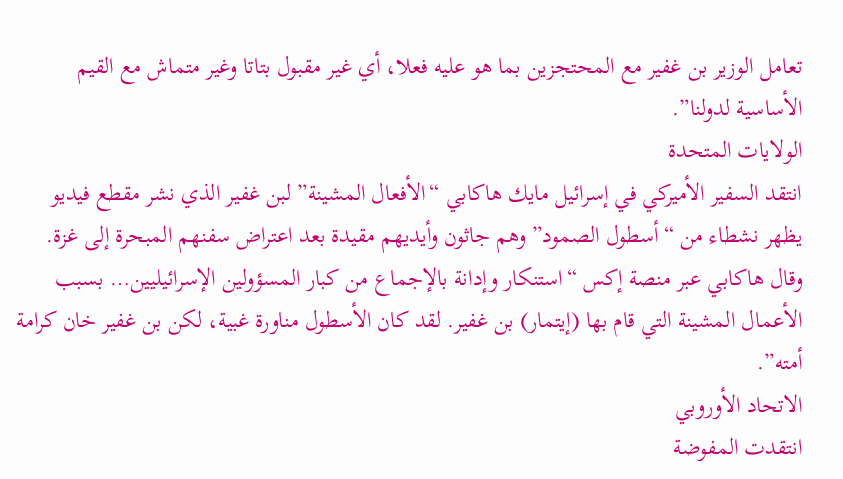تعامل الوزير بن غفير مع المحتجزين بما هو عليه فعلا، أي غير مقبول بتاتا وغير متماش مع القيم الأساسية لدولنا”.
الولايات المتحدة
انتقد السفير الأميركي في إسرائيل مايك هاكابي “الأفعال المشينة” لبن غفير الذي نشر مقطع فيديو يظهر نشطاء من “أسطول الصمود” وهم جاثون وأيديهم مقيدة بعد اعتراض سفنهم المبحرة إلى غزة.
وقال هاكابي عبر منصة إكس “استنكار وإدانة بالإجماع من كبار المسؤولين الإسرائيليين… بسبب الأعمال المشينة التي قام بها (إيتمار) بن غفير. لقد كان الأسطول مناورة غبية، لكن بن غفير خان كرامة أمته”.
الاتحاد الأوروبي
انتقدت المفوضة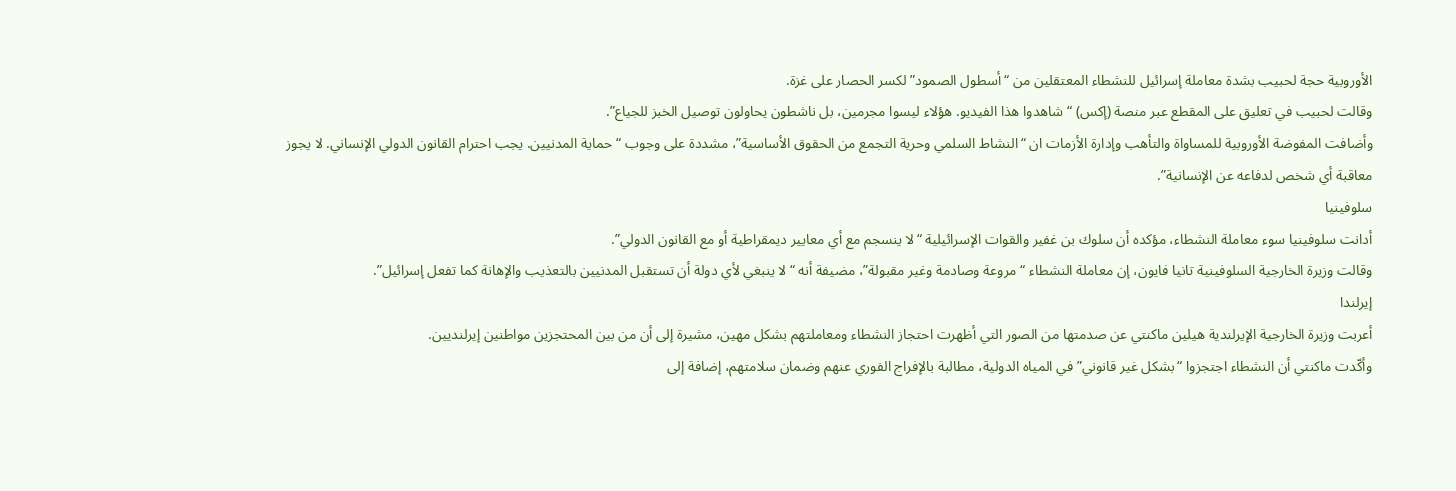الأوروبية حجة لحبيب بشدة معاملة إسرائيل للنشطاء المعتقلين من “أسطول الصمود” لكسر الحصار على غزة.
وقالت لحبيب في تعليق على المقطع عبر منصة (إكس) “شاهدوا هذا الفيديو. هؤلاء ليسوا مجرمين، بل ناشطون يحاولون توصيل الخبز للجياع”.
وأضافت المفوضة الأوروبية للمساواة والتأهب وإدارة الأزمات ان “النشاط السلمي وحرية التجمع من الحقوق الأساسية”، مشددة على وجوب “حماية المدنيين. يجب احترام القانون الدولي الإنساني. لا يجوز معاقبة أي شخص لدفاعه عن الإنسانية”.
سلوفينيا
أدانت سلوفينيا سوء معاملة النشطاء، مؤكده أن سلوك بن غفير والقوات الإسرائيلية “لا ينسجم مع أي معايير ديمقراطية أو مع القانون الدولي”.
وقالت وزيرة الخارجية السلوفينية تانيا فايون، إن معاملة النشطاء “مروعة وصادمة وغير مقبولة”، مضيفة أنه “لا ينبغي لأي دولة أن تستقبل المدنيين بالتعذيب والإهانة كما تفعل إسرائيل”.
إيرلندا
أعربت وزيرة الخارجية الإيرلندية هيلين ماكنتي عن صدمتها من الصور التي أظهرت احتجاز النشطاء ومعاملتهم بشكل مهين، مشيرة إلى أن من بين المحتجزين مواطنين إيرلنديين.
وأكّدت ماكنتي أن النشطاء اجتجزوا “بشكل غير قانوني” في المياه الدولية، مطالبة بالإفراج الفوري عنهم وضمان سلامتهم، إضافة إلى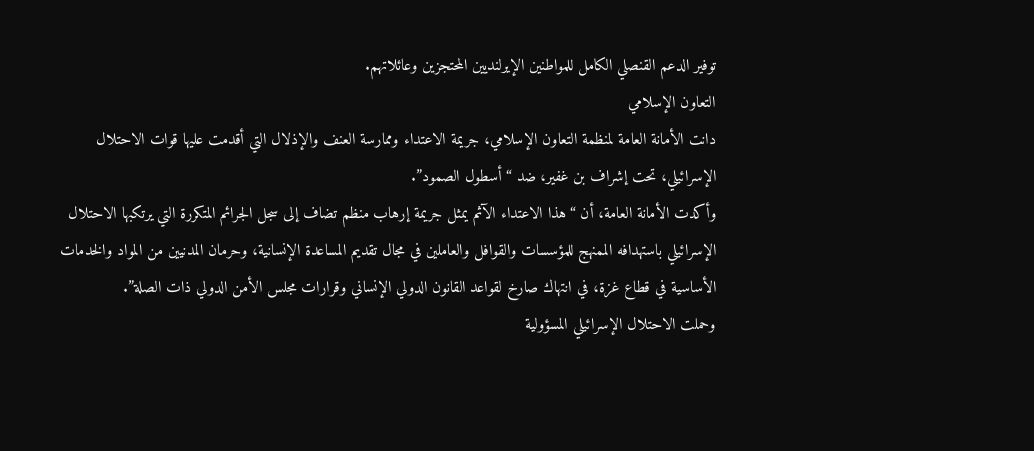توفير الدعم القنصلي الكامل للمواطنين الإيرلنديين المحتجزين وعائلاتهم.
التعاون الإسلامي
دانت الأمانة العامة لمنظمة التعاون الإسلامي، جريمة الاعتداء وممارسة العنف والإذلال التي أقدمت عليها قوات الاحتلال الإسرائيلي، تحت إشراف بن غفير، ضد “أسطول الصمود”.
وأكدت الأمانة العامة، أن “هذا الاعتداء الآثم يمثل جريمة إرهاب منظم تضاف إلى سجل الجرائم المتكررة التي يرتكبها الاحتلال الإسرائيلي باستهدافه الممنهج للمؤسسات والقوافل والعاملين في مجال تقديم المساعدة الإنسانية، وحرمان المدنيين من المواد والخدمات الأساسية في قطاع غزة، في انتهاك صارخ لقواعد القانون الدولي الإنساني وقرارات مجلس الأمن الدولي ذات الصلة”.
وحملت الاحتلال الإسرائيلي المسؤولية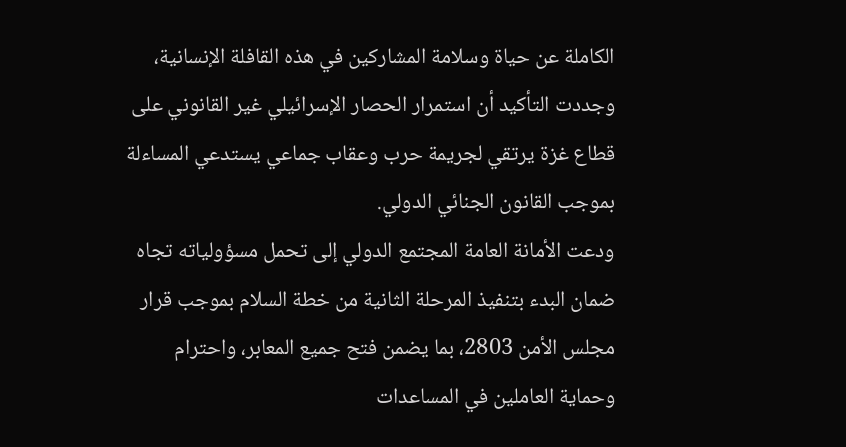الكاملة عن حياة وسلامة المشاركين في هذه القافلة الإنسانية، وجددت التأكيد أن استمرار الحصار الإسرائيلي غير القانوني على قطاع غزة يرتقي لجريمة حرب وعقاب جماعي يستدعي المساءلة بموجب القانون الجنائي الدولي.
ودعت الأمانة العامة المجتمع الدولي إلى تحمل مسؤولياته تجاه ضمان البدء بتنفيذ المرحلة الثانية من خطة السلام بموجب قرار مجلس الأمن 2803، بما يضمن فتح جميع المعابر، واحترام وحماية العاملين في المساعدات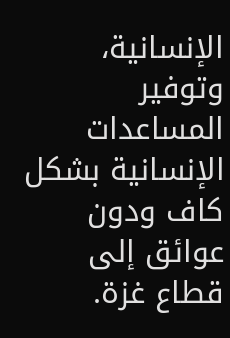الإنسانية، وتوفير المساعدات الإنسانية بشكل كاف ودون عوائق إلى قطاع غزة.